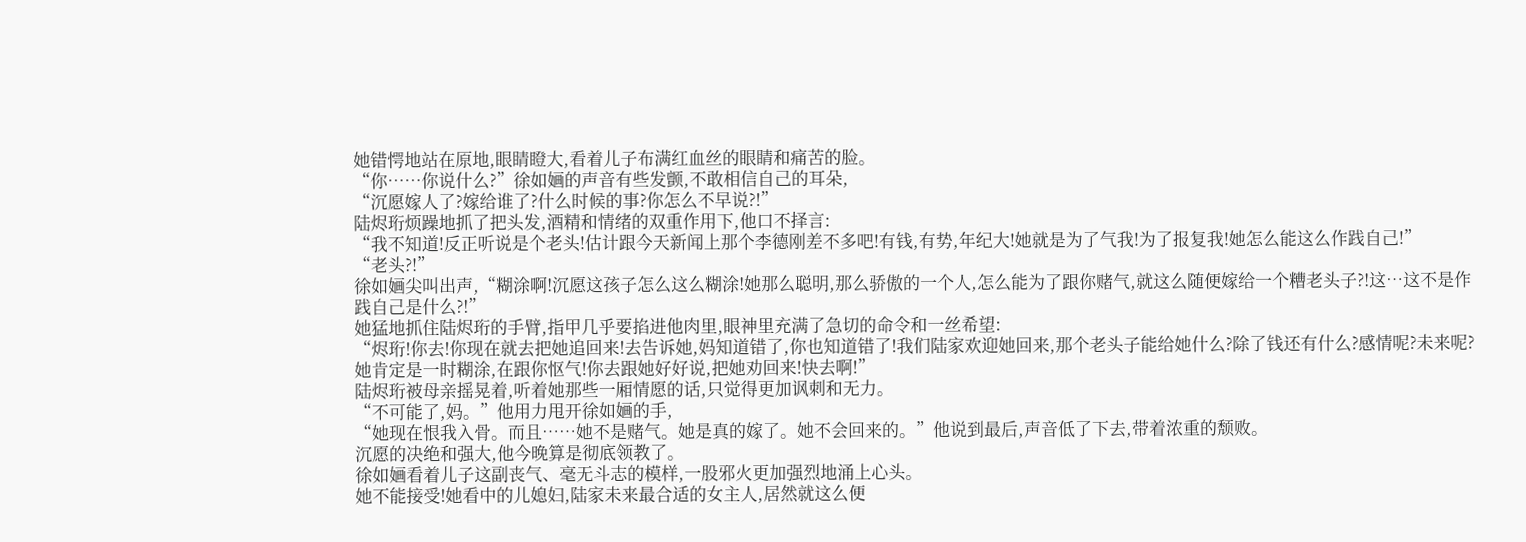她错愕地站在原地,眼睛瞪大,看着儿子布满红血丝的眼睛和痛苦的脸。
“你……你说什么?”徐如婳的声音有些发颤,不敢相信自己的耳朵,
“沉愿嫁人了?嫁给谁了?什么时候的事?你怎么不早说?!”
陆烬珩烦躁地抓了把头发,酒精和情绪的双重作用下,他口不择言:
“我不知道!反正听说是个老头!估计跟今天新闻上那个李德刚差不多吧!有钱,有势,年纪大!她就是为了气我!为了报复我!她怎么能这么作践自己!”
“老头?!”
徐如婳尖叫出声,“糊涂啊!沉愿这孩子怎么这么糊涂!她那么聪明,那么骄傲的一个人,怎么能为了跟你赌气,就这么随便嫁给一个糟老头子?!这…这不是作践自己是什么?!”
她猛地抓住陆烬珩的手臂,指甲几乎要掐进他肉里,眼神里充满了急切的命令和一丝希望:
“烬珩!你去!你现在就去把她追回来!去告诉她,妈知道错了,你也知道错了!我们陆家欢迎她回来,那个老头子能给她什么?除了钱还有什么?感情呢?未来呢?她肯定是一时糊涂,在跟你怄气!你去跟她好好说,把她劝回来!快去啊!”
陆烬珩被母亲摇晃着,听着她那些一厢情愿的话,只觉得更加讽刺和无力。
“不可能了,妈。”他用力甩开徐如婳的手,
“她现在恨我入骨。而且……她不是赌气。她是真的嫁了。她不会回来的。”他说到最后,声音低了下去,带着浓重的颓败。
沉愿的决绝和强大,他今晚算是彻底领教了。
徐如婳看着儿子这副丧气、毫无斗志的模样,一股邪火更加强烈地涌上心头。
她不能接受!她看中的儿媳妇,陆家未来最合适的女主人,居然就这么便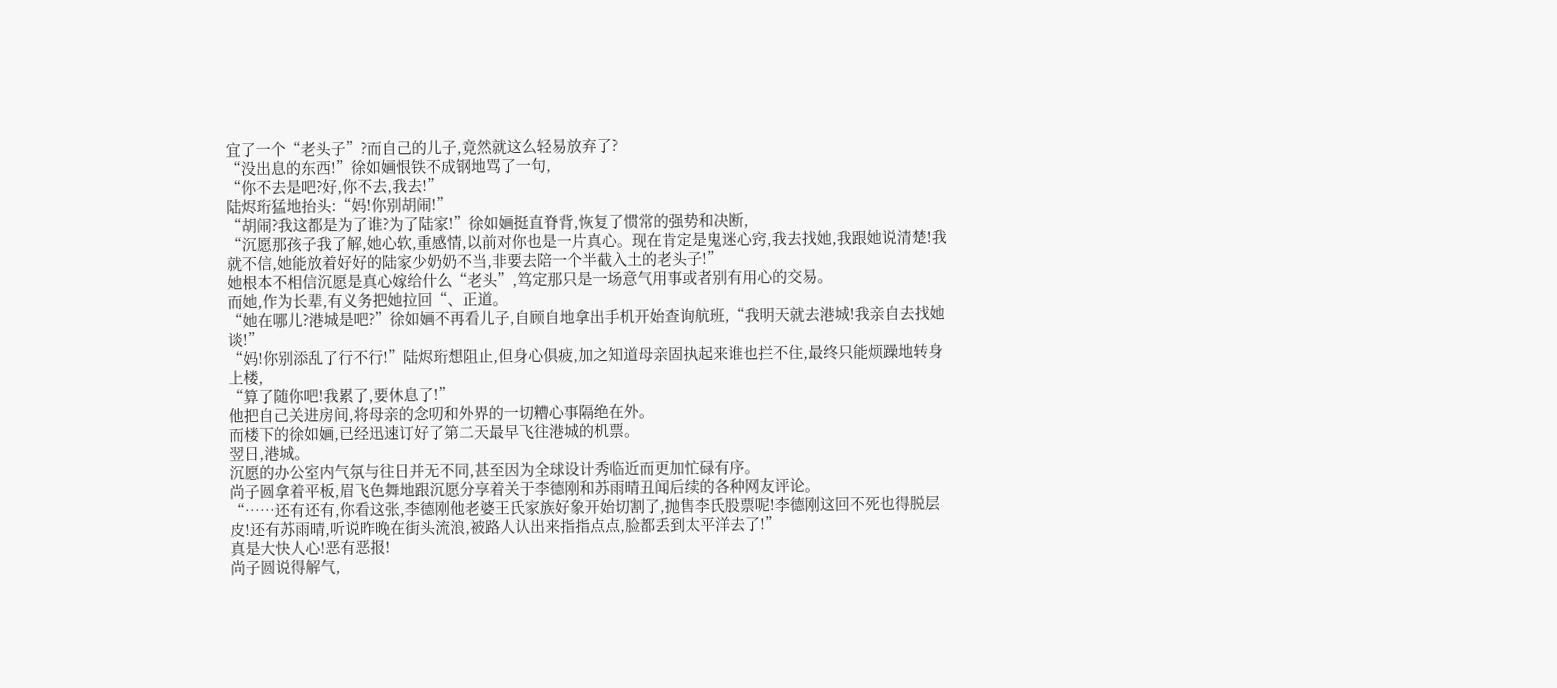宜了一个“老头子”?而自己的儿子,竟然就这么轻易放弃了?
“没出息的东西!”徐如婳恨铁不成钢地骂了一句,
“你不去是吧?好,你不去,我去!”
陆烬珩猛地抬头:“妈!你别胡闹!”
“胡闹?我这都是为了谁?为了陆家!”徐如婳挺直脊背,恢复了惯常的强势和决断,
“沉愿那孩子我了解,她心软,重感情,以前对你也是一片真心。现在肯定是鬼迷心窍,我去找她,我跟她说清楚!我就不信,她能放着好好的陆家少奶奶不当,非要去陪一个半截入土的老头子!”
她根本不相信沉愿是真心嫁给什么“老头”,笃定那只是一场意气用事或者别有用心的交易。
而她,作为长辈,有义务把她拉回“、正道。
“她在哪儿?港城是吧?”徐如婳不再看儿子,自顾自地拿出手机开始查询航班,“我明天就去港城!我亲自去找她谈!”
“妈!你别添乱了行不行!”陆烬珩想阻止,但身心俱疲,加之知道母亲固执起来谁也拦不住,最终只能烦躁地转身上楼,
“算了随你吧!我累了,要休息了!”
他把自己关进房间,将母亲的念叨和外界的一切糟心事隔绝在外。
而楼下的徐如婳,已经迅速订好了第二天最早飞往港城的机票。
翌日,港城。
沉愿的办公室内气氛与往日并无不同,甚至因为全球设计秀临近而更加忙碌有序。
尚子圆拿着平板,眉飞色舞地跟沉愿分享着关于李德刚和苏雨晴丑闻后续的各种网友评论。
“……还有还有,你看这张,李德刚他老婆王氏家族好象开始切割了,抛售李氏股票呢!李德刚这回不死也得脱层皮!还有苏雨晴,听说昨晚在街头流浪,被路人认出来指指点点,脸都丢到太平洋去了!”
真是大快人心!恶有恶报!
尚子圆说得解气,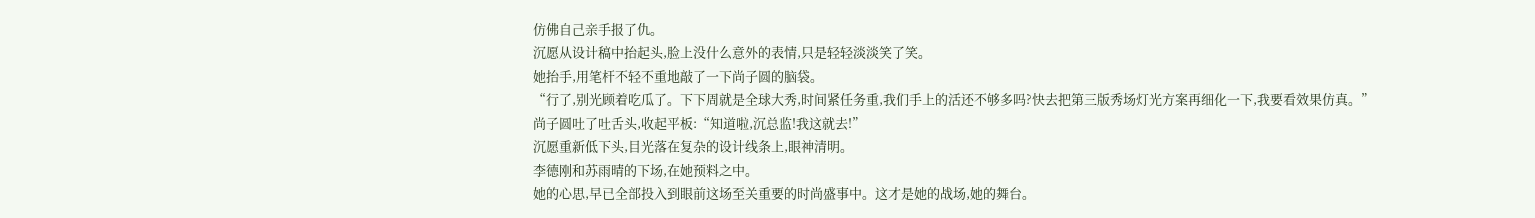仿佛自己亲手报了仇。
沉愿从设计稿中抬起头,脸上没什么意外的表情,只是轻轻淡淡笑了笑。
她抬手,用笔杆不轻不重地敲了一下尚子圆的脑袋。
“行了,别光顾着吃瓜了。下下周就是全球大秀,时间紧任务重,我们手上的活还不够多吗?快去把第三版秀场灯光方案再细化一下,我要看效果仿真。”
尚子圆吐了吐舌头,收起平板:“知道啦,沉总监!我这就去!”
沉愿重新低下头,目光落在复杂的设计线条上,眼神清明。
李德刚和苏雨晴的下场,在她预料之中。
她的心思,早已全部投入到眼前这场至关重要的时尚盛事中。这才是她的战场,她的舞台。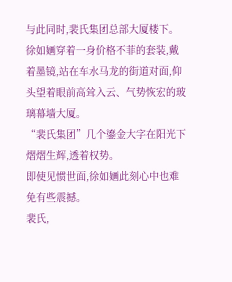与此同时,裴氏集团总部大厦楼下。
徐如婳穿着一身价格不菲的套装,戴着墨镜,站在车水马龙的街道对面,仰头望着眼前高耸入云、气势恢宏的玻璃幕墙大厦。
“裴氏集团”几个鎏金大字在阳光下熠熠生辉,透着权势。
即使见惯世面,徐如婳此刻心中也难免有些震撼。
裴氏,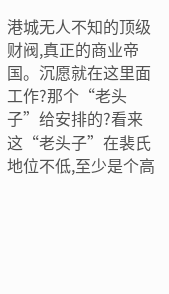港城无人不知的顶级财阀,真正的商业帝国。沉愿就在这里面工作?那个“老头子”给安排的?看来这“老头子”在裴氏地位不低,至少是个高